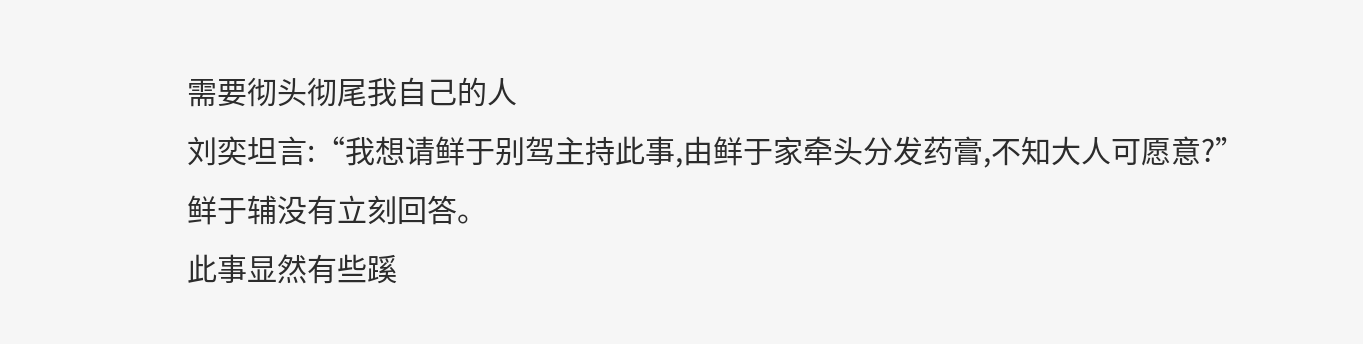需要彻头彻尾我自己的人
刘奕坦言:“我想请鲜于别驾主持此事,由鲜于家牵头分发药膏,不知大人可愿意?”
鲜于辅没有立刻回答。
此事显然有些蹊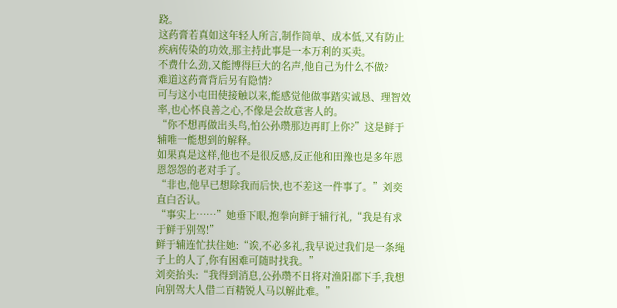跷。
这药膏若真如这年轻人所言,制作简单、成本低,又有防止疾病传染的功效,那主持此事是一本万利的买卖。
不费什么劲,又能博得巨大的名声,他自己为什么不做?
难道这药膏背后另有隐情?
可与这小屯田使接触以来,能感觉他做事踏实诚恳、理智效率,也心怀良善之心,不像是会故意害人的。
“你不想再做出头鸟,怕公孙瓒那边再盯上你?”这是鲜于辅唯一能想到的解释。
如果真是这样,他也不是很反感,反正他和田豫也是多年恩恩怨怨的老对手了。
“非也,他早已想除我而后快,也不差这一件事了。”刘奕直白否认。
“事实上……”她垂下眼,抱拳向鲜于辅行礼,“我是有求于鲜于别驾!”
鲜于辅连忙扶住她:“诶,不必多礼,我早说过我们是一条绳子上的人了,你有困难可随时找我。”
刘奕抬头:“我得到消息,公孙瓒不日将对渔阳郡下手,我想向别驾大人借二百精锐人马以解此难。”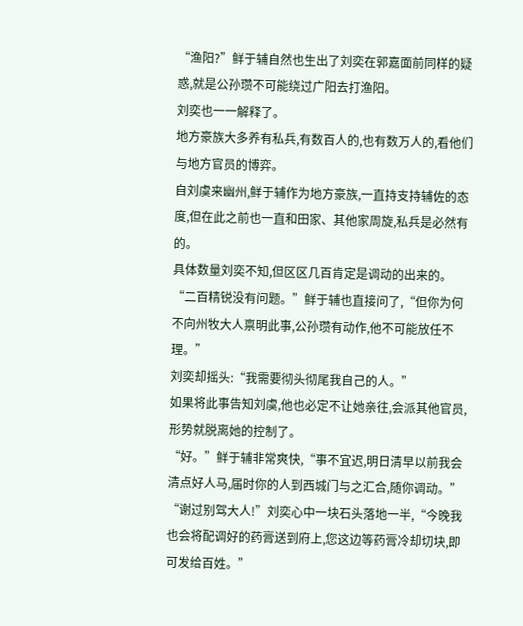“渔阳?”鲜于辅自然也生出了刘奕在郭嘉面前同样的疑惑,就是公孙瓒不可能绕过广阳去打渔阳。
刘奕也一一解释了。
地方豪族大多养有私兵,有数百人的,也有数万人的,看他们与地方官员的博弈。
自刘虞来幽州,鲜于辅作为地方豪族,一直持支持辅佐的态度,但在此之前也一直和田家、其他家周旋,私兵是必然有的。
具体数量刘奕不知,但区区几百肯定是调动的出来的。
“二百精锐没有问题。”鲜于辅也直接问了,“但你为何不向州牧大人禀明此事,公孙瓒有动作,他不可能放任不理。”
刘奕却摇头:“我需要彻头彻尾我自己的人。”
如果将此事告知刘虞,他也必定不让她亲往,会派其他官员,形势就脱离她的控制了。
“好。”鲜于辅非常爽快,“事不宜迟,明日清早以前我会清点好人马,届时你的人到西城门与之汇合,随你调动。”
“谢过别驾大人!”刘奕心中一块石头落地一半,“今晚我也会将配调好的药膏送到府上,您这边等药膏冷却切块,即可发给百姓。”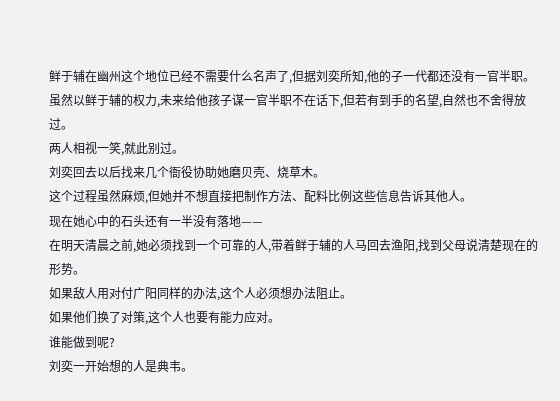鲜于辅在幽州这个地位已经不需要什么名声了,但据刘奕所知,他的子一代都还没有一官半职。
虽然以鲜于辅的权力,未来给他孩子谋一官半职不在话下,但若有到手的名望,自然也不舍得放过。
两人相视一笑,就此别过。
刘奕回去以后找来几个衙役协助她磨贝壳、烧草木。
这个过程虽然麻烦,但她并不想直接把制作方法、配料比例这些信息告诉其他人。
现在她心中的石头还有一半没有落地——
在明天清晨之前,她必须找到一个可靠的人,带着鲜于辅的人马回去渔阳,找到父母说清楚现在的形势。
如果敌人用对付广阳同样的办法,这个人必须想办法阻止。
如果他们换了对策,这个人也要有能力应对。
谁能做到呢?
刘奕一开始想的人是典韦。